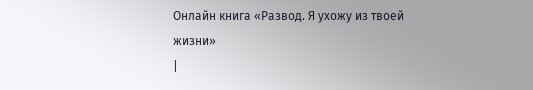Онлайн книга «Развод. Я ухожу из твоей жизни»
|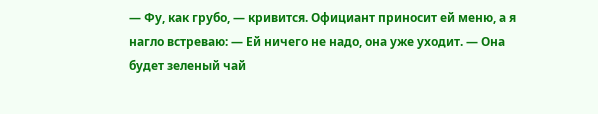— Фу, как грубо, — кривится. Официант приносит ей меню, а я нагло встреваю: — Ей ничего не надо, она уже уходит. — Она будет зеленый чай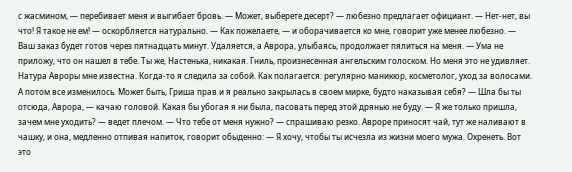с жасмином, — перебивает меня и выгибает бровь. — Может, выберете десерт? — любезно предлагает официант. — Нет-нет, вы что! Я такое не ем! — оскорбляется натурально. — Как пожелаете, — и оборачивается ко мне, говорит уже менее любезно. — Ваш заказ будет готов через пятнадцать минут. Удаляется, а Аврора, улыбаясь, продолжает пялиться на меня. — Ума не приложу, что он нашел в тебе. Ты же, Настенька, никакая. Гниль, произнесенная ангельским голоском. Но меня это не удивляет. Натура Авроры мне известна. Когда-то я следила за собой. Как полагается: регулярно маникюр, косметолог, уход за волосами. А потом все изменилось. Может быть, Гриша прав и я реально закрылась в своем мирке, будто наказывая себя? — Шла бы ты отсюда, Аврора, — качаю головой. Какая бы убогая я ни была, пасовать перед этой дрянью не буду. — Я же только пришла, зачем мне уходить? — ведет плечом. — Что тебе от меня нужно? — спрашиваю резко. Авроре приносят чай, тут же наливают в чашку, и она, медленно отпивая напиток, говорит обыденно: — Я хочу, чтобы ты исчезла из жизни моего мужа. Охренеть. Вот это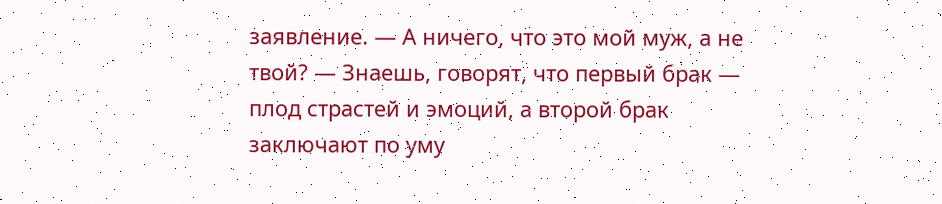заявление. — А ничего, что это мой муж, а не твой? — Знаешь, говорят, что первый брак — плод страстей и эмоций, а второй брак заключают по уму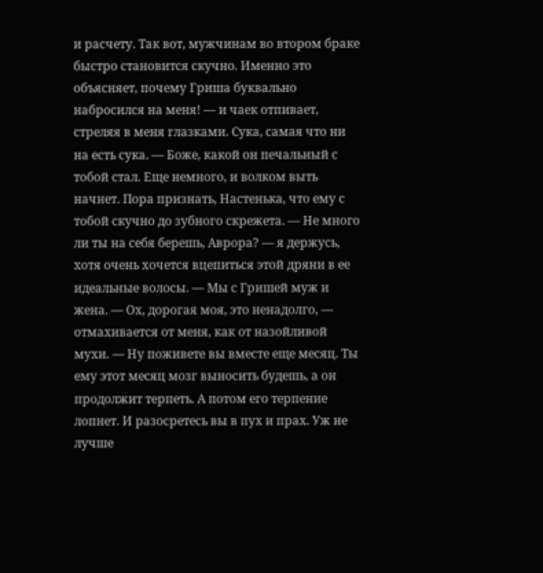и расчету. Так вот, мужчинам во втором браке быстро становится скучно. Именно это объясняет, почему Гриша буквально набросился на меня! — и чаек отпивает, стреляя в меня глазками. Сука, самая что ни на есть сука. — Боже, какой он печальный с тобой стал. Еще немного, и волком выть начнет. Пора признать, Настенька, что ему с тобой скучно до зубного скрежета. — Не много ли ты на себя берешь, Аврора? — я держусь, хотя очень хочется вцепиться этой дряни в ее идеальные волосы. — Мы с Гришей муж и жена. — Ох, дорогая моя, это ненадолго, — отмахивается от меня, как от назойливой мухи. — Ну поживете вы вместе еще месяц. Ты ему этот месяц мозг выносить будешь, а он продолжит терпеть. А потом его терпение лопнет. И разосретесь вы в пух и прах. Уж не лучше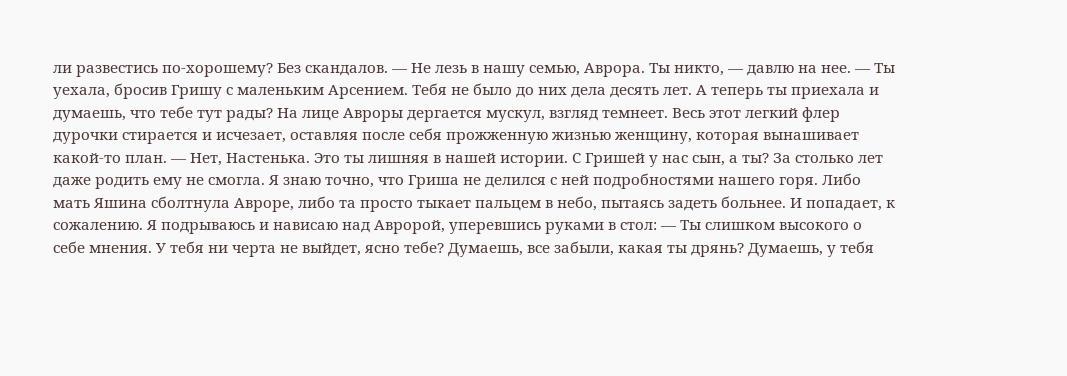ли развестись по-хорошему? Без скандалов. — Не лезь в нашу семью, Аврора. Ты никто, — давлю на нее. — Ты уехала, бросив Гришу с маленьким Арсением. Тебя не было до них дела десять лет. А теперь ты приехала и думаешь, что тебе тут рады? На лице Авроры дергается мускул, взгляд темнеет. Весь этот легкий флер дурочки стирается и исчезает, оставляя после себя прожженную жизнью женщину, которая вынашивает какой-то план. — Нет, Настенька. Это ты лишняя в нашей истории. С Гришей у нас сын, а ты? За столько лет даже родить ему не смогла. Я знаю точно, что Гриша не делился с ней подробностями нашего горя. Либо мать Яшина сболтнула Авроре, либо та просто тыкает пальцем в небо, пытаясь задеть больнее. И попадает, к сожалению. Я подрываюсь и нависаю над Авророй, уперевшись руками в стол: — Ты слишком высокого о себе мнения. У тебя ни черта не выйдет, ясно тебе? Думаешь, все забыли, какая ты дрянь? Думаешь, у тебя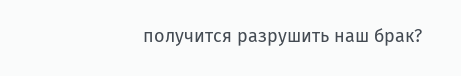получится разрушить наш брак?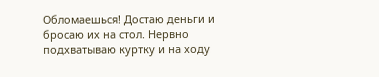Обломаешься! Достаю деньги и бросаю их на стол. Нервно подхватываю куртку и на ходу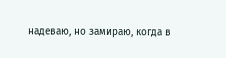надеваю, но замираю, когда в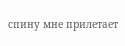спину мне прилетает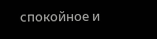спокойное и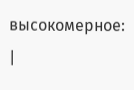высокомерное: |